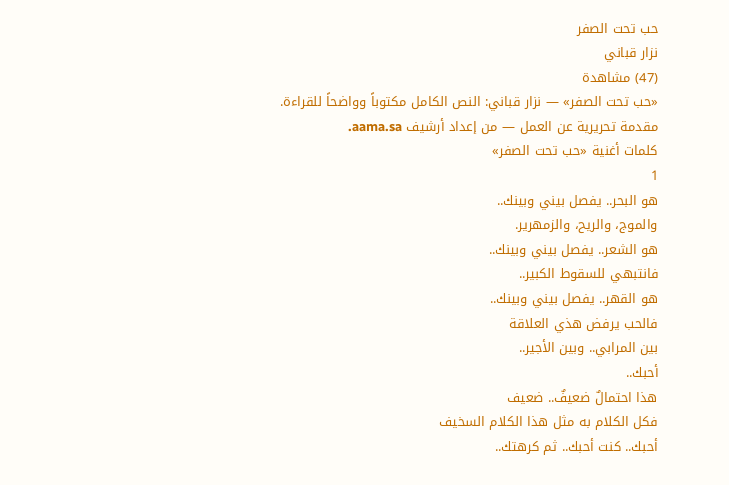حب تحت الصفر
نزار قباني
(47) مشاهدة
«حب تحت الصفر» — نزار قباني: النص الكامل مكتوباً وواضحاً للقراءة.
مقدمة تحريرية عن العمل — من إعداد أرشيف aama.sa.
كلمات أغنية «حب تحت الصفر»
1
هو البحر.. يفصل بيني وبينك..
والموج، والريح، والزمهرير.
هو الشعر.. يفصل بيني وبينك..
فانتبهي للسقوط الكبير..
هو القهر.. يفصل بيني وبينك..
فالحب يرفض هذي العلاقة
بين المرابي.. وبين الأجير..
أحبك..
هذا احتمالٌ ضعيفٌ.. ضعيف
فكل الكلام به مثل هذا الكلام السخيف
أحبك.. كنت أحبك.. ثم كرهتك..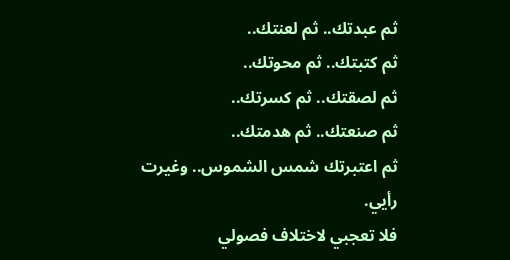ثم عبدتك.. ثم لعنتك..
ثم كتبتك.. ثم محوتك..
ثم لصقتك.. ثم كسرتك..
ثم صنعتك.. ثم هدمتك..
ثم اعتبرتك شمس الشموس.. وغيرت رأيي.
فلا تعجبي لاختلاف فصولي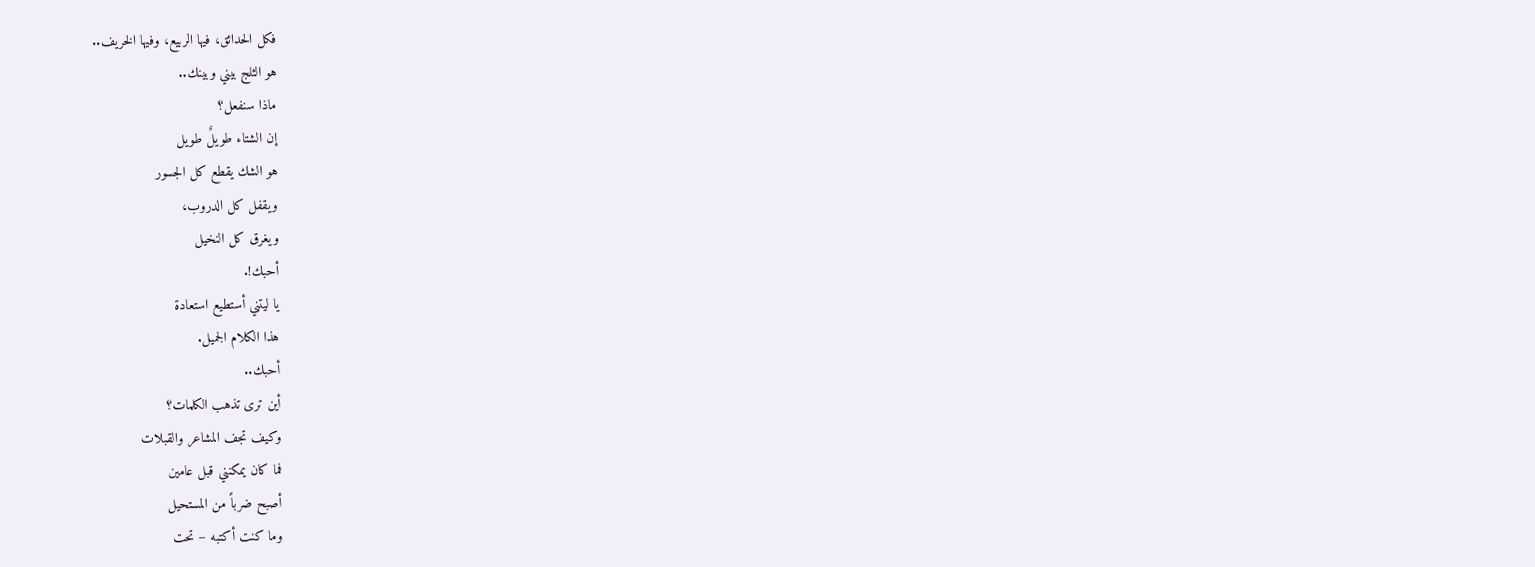فكل الحدائق، فيها الربيع، وفيها الخريف..
هو الثلج بيني وبينك..
ماذا سنفعل؟
إن الشتاء طويلٌ طويل
هو الشك يقطع كل الجسور
ويقفل كل الدروب،
ويغرق كل النخيل
أحبك!.
يا ليتني أستطيع استعادة
هذا الكلام الجميل.
أحبك..
أين ترى تذهب الكلمات؟
وكيف تجف المشاعر والقبلات
فما كان يمكنني قبل عامين
أصبح ضرباً من المستحيل
وما كنت أكتبه – تحت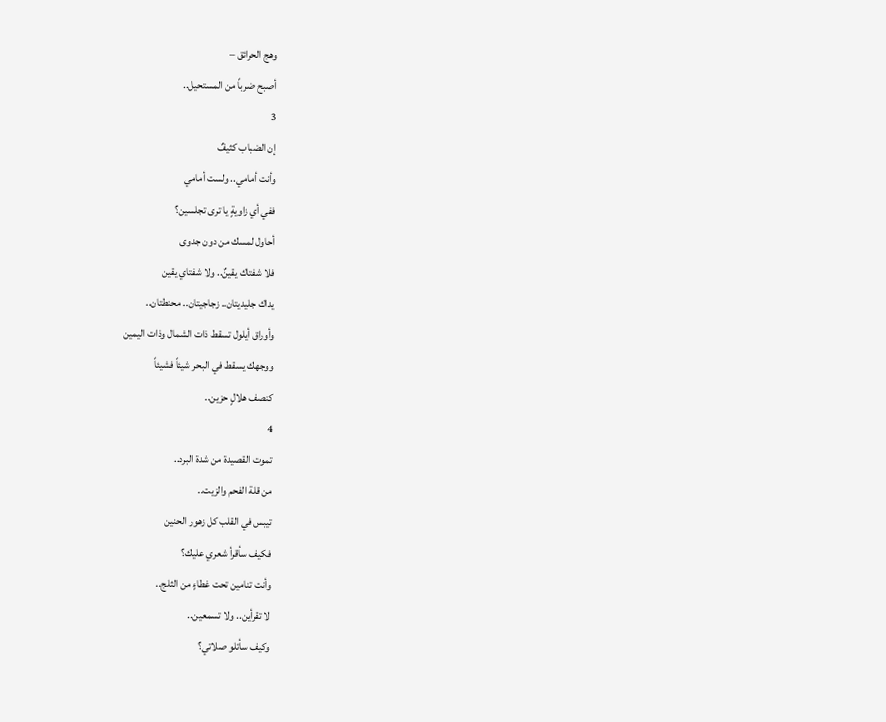وهج الحرائق –
أصبح ضرباً من المستحيل..
3
إن الضباب كثيفٌ
وأنت أمامي.. ولست أمامي
ففي أي زاويةٍ يا ترى تجلسين؟
أحاول لمسك من دون جدوى
فلا شفتاك يقينٌ.. ولا شفتاي يقين
يداك جليديتان.. زجاجيتان.. محنطتان..
وأوراق أيلول تسقط ذات الشمال وذات اليمين
ووجهك يسقط في البحر شيئاً فشيئاً
كنصف هلالٍ حزين..
4
تموت القصيدة من شدة البرد..
من قلة الفحم والزيت..
تيبس في القلب كل زهور الحنين
فكيف سأقرأ شعري عليك؟
وأنت تنامين تحت غطاءٍ من الثلج..
لا تقرأين.. ولا تسمعين..
وكيف سأتلو صلاتي؟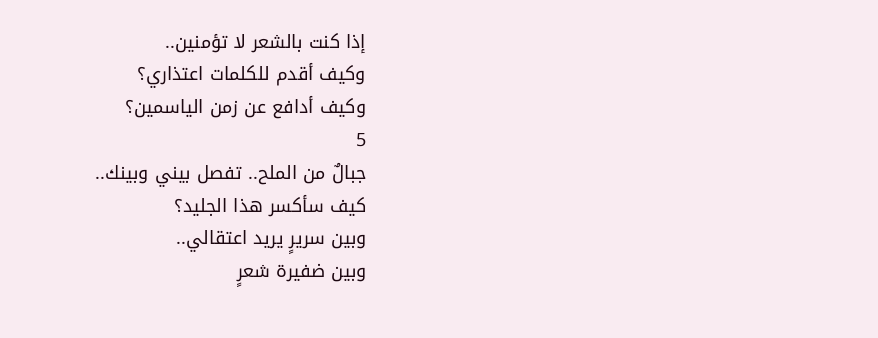إذا كنت بالشعر لا تؤمنين..
وكيف أقدم للكلمات اعتذاري؟
وكيف أدافع عن زمن الياسمين؟
5
جبالٌ من الملح.. تفصل بيني وبينك..
كيف سأكسر هذا الجليد؟
وبين سريرٍ يريد اعتقالي..
وبين ضفيرة شعرٍ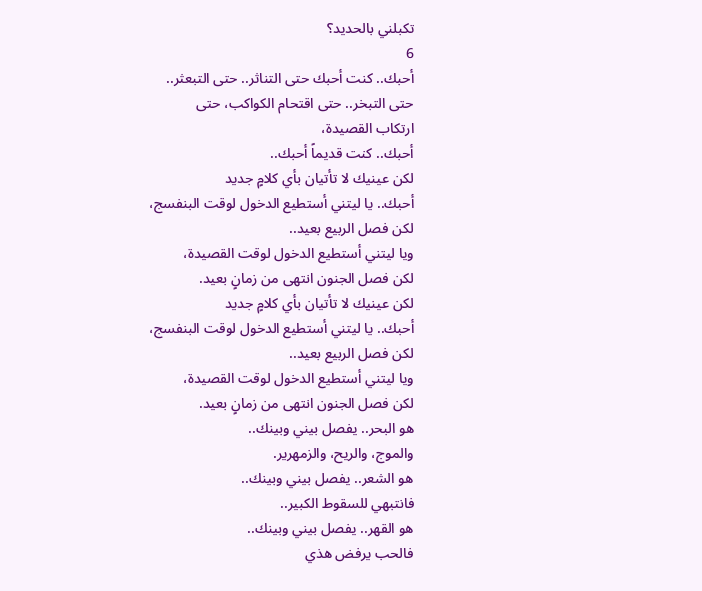تكبلني بالحديد؟
6
أحبك.. كنت أحبك حتى التناثر.. حتى التبعثر..
حتى التبخر.. حتى اقتحام الكواكب، حتى
ارتكاب القصيدة،
أحبك.. كنت قديماً أحبك..
لكن عينيك لا تأتيان بأي كلامٍ جديد
أحبك.. يا ليتني أستطيع الدخول لوقت البنفسج،
لكن فصل الربيع بعيد..
ويا ليتني أستطيع الدخول لوقت القصيدة،
لكن فصل الجنون انتهى من زمانٍ بعيد.
لكن عينيك لا تأتيان بأي كلامٍ جديد
أحبك.. يا ليتني أستطيع الدخول لوقت البنفسج،
لكن فصل الربيع بعيد..
ويا ليتني أستطيع الدخول لوقت القصيدة،
لكن فصل الجنون انتهى من زمانٍ بعيد.
هو البحر.. يفصل بيني وبينك..
والموج، والريح، والزمهرير.
هو الشعر.. يفصل بيني وبينك..
فانتبهي للسقوط الكبير..
هو القهر.. يفصل بيني وبينك..
فالحب يرفض هذي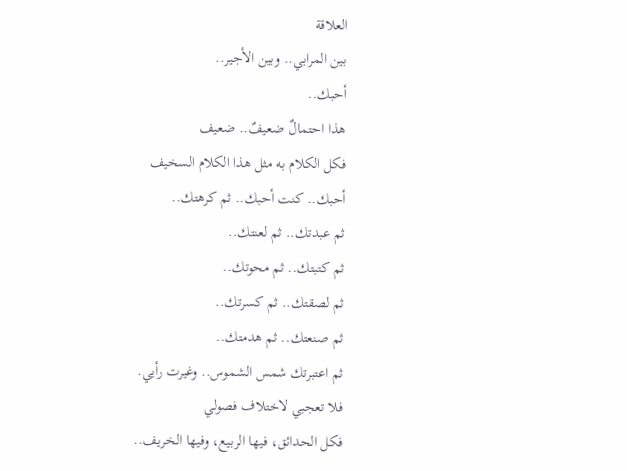العلاقة
بين المرابي.. وبين الأجير..
أحبك..
هذا احتمالٌ ضعيفٌ.. ضعيف
فكل الكلام به مثل هذا الكلام السخيف
أحبك.. كنت أحبك.. ثم كرهتك..
ثم عبدتك.. ثم لعنتك..
ثم كتبتك.. ثم محوتك..
ثم لصقتك.. ثم كسرتك..
ثم صنعتك.. ثم هدمتك..
ثم اعتبرتك شمس الشموس.. وغيرت رأيي.
فلا تعجبي لاختلاف فصولي
فكل الحدائق، فيها الربيع، وفيها الخريف..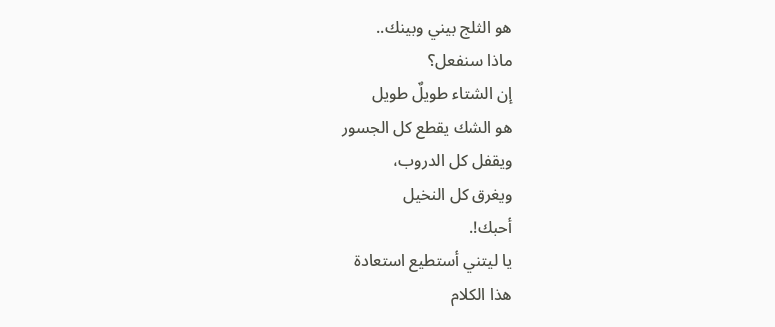هو الثلج بيني وبينك..
ماذا سنفعل؟
إن الشتاء طويلٌ طويل
هو الشك يقطع كل الجسور
ويقفل كل الدروب،
ويغرق كل النخيل
أحبك!.
يا ليتني أستطيع استعادة
هذا الكلام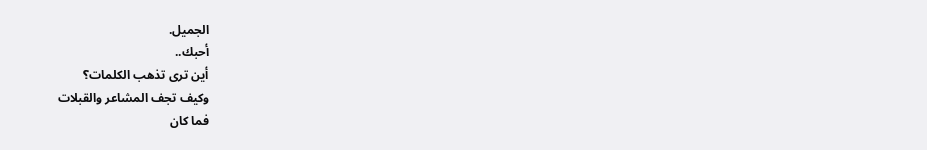الجميل.
أحبك..
أين ترى تذهب الكلمات؟
وكيف تجف المشاعر والقبلات
فما كان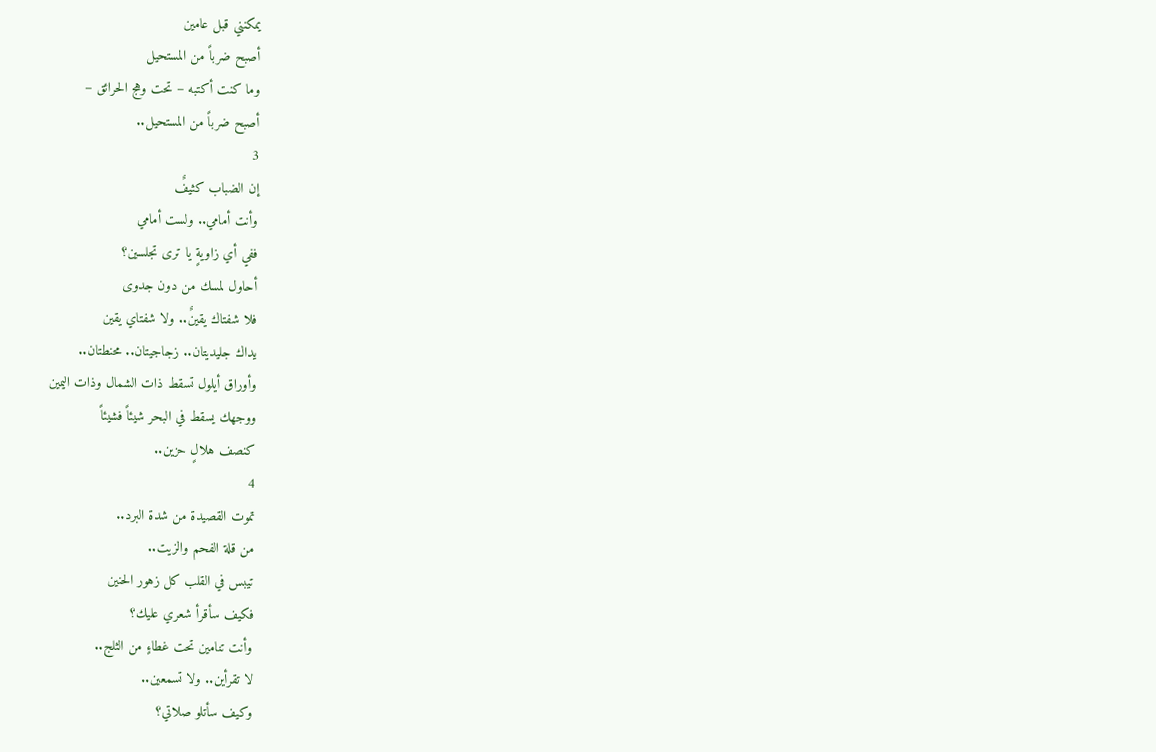يمكنني قبل عامين
أصبح ضرباً من المستحيل
وما كنت أكتبه – تحت وهج الحرائق –
أصبح ضرباً من المستحيل..
3
إن الضباب كثيفٌ
وأنت أمامي.. ولست أمامي
ففي أي زاويةٍ يا ترى تجلسين؟
أحاول لمسك من دون جدوى
فلا شفتاك يقينٌ.. ولا شفتاي يقين
يداك جليديتان.. زجاجيتان.. محنطتان..
وأوراق أيلول تسقط ذات الشمال وذات اليمين
ووجهك يسقط في البحر شيئاً فشيئاً
كنصف هلالٍ حزين..
4
تموت القصيدة من شدة البرد..
من قلة الفحم والزيت..
تيبس في القلب كل زهور الحنين
فكيف سأقرأ شعري عليك؟
وأنت تنامين تحت غطاءٍ من الثلج..
لا تقرأين.. ولا تسمعين..
وكيف سأتلو صلاتي؟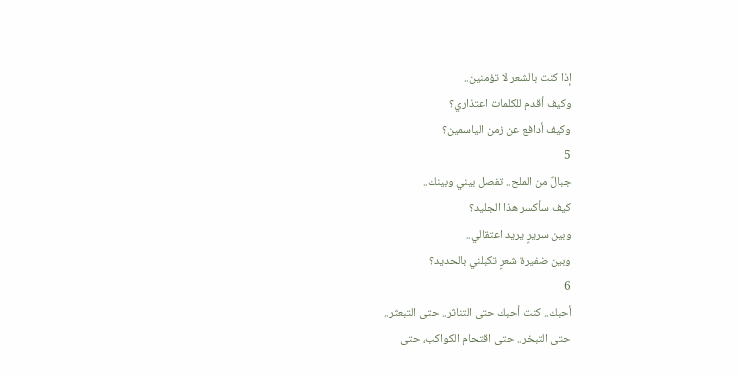إذا كنت بالشعر لا تؤمنين..
وكيف أقدم للكلمات اعتذاري؟
وكيف أدافع عن زمن الياسمين؟
5
جبالٌ من الملح.. تفصل بيني وبينك..
كيف سأكسر هذا الجليد؟
وبين سريرٍ يريد اعتقالي..
وبين ضفيرة شعرٍ تكبلني بالحديد؟
6
أحبك.. كنت أحبك حتى التناثر.. حتى التبعثر..
حتى التبخر.. حتى اقتحام الكواكب، حتى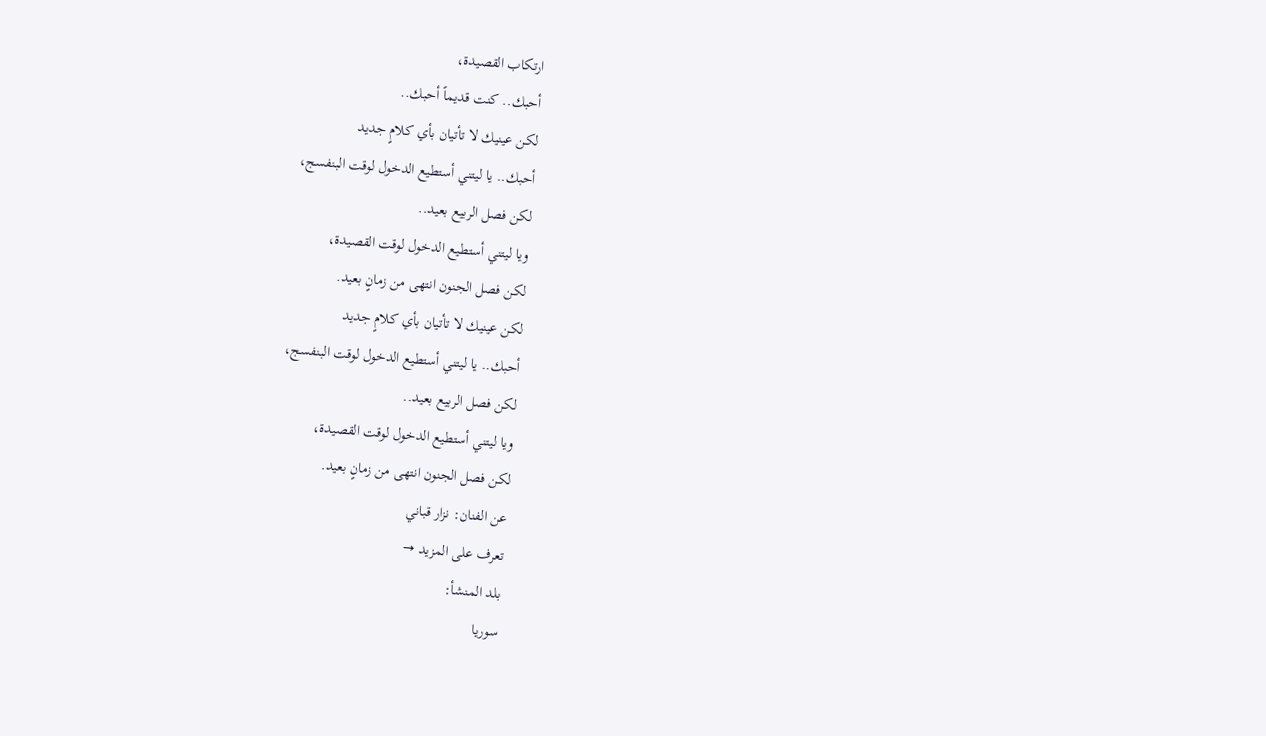ارتكاب القصيدة،
أحبك.. كنت قديماً أحبك..
لكن عينيك لا تأتيان بأي كلامٍ جديد
أحبك.. يا ليتني أستطيع الدخول لوقت البنفسج،
لكن فصل الربيع بعيد..
ويا ليتني أستطيع الدخول لوقت القصيدة،
لكن فصل الجنون انتهى من زمانٍ بعيد.
لكن عينيك لا تأتيان بأي كلامٍ جديد
أحبك.. يا ليتني أستطيع الدخول لوقت البنفسج،
لكن فصل الربيع بعيد..
ويا ليتني أستطيع الدخول لوقت القصيدة،
لكن فصل الجنون انتهى من زمانٍ بعيد.
عن الفنان: نزار قباني
تعرف على المزيد →
بلد المنشأ:
سوريا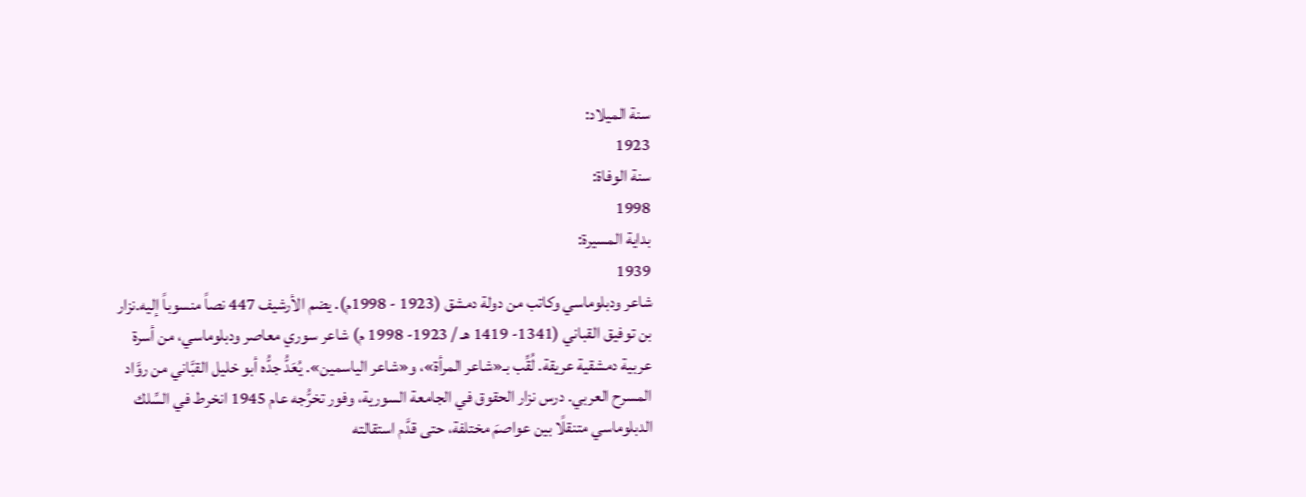سنة الميلاد:
1923
سنة الوفاة:
1998
بداية المسيرة:
1939
شاعر ودبلوماسي وكاتب من دولة دمشق (1923 - 1998م). يضم الأرشيف 447 نصاً منسوباً إليه.نزار بن توفيق القباني (1341- 1419 هـ / 1923- 1998 م) شاعر سوري معاصر ودبلوماسي، من أسرة عربية دمشقية عريقة. لُقِّب بـ«شاعر المرأة»، و«شاعر الياسمين». يُعَدُّ جدُّه أبو خليل القبَّاني من روَّاد المسرح العربي. درس نزار الحقوق في الجامعة السورية، وفور تخرُّجه عام 1945 انخرط في السِّلك الدبلوماسي متنقلًا بين عواصمَ مختلفة، حتى قدَّم استقالته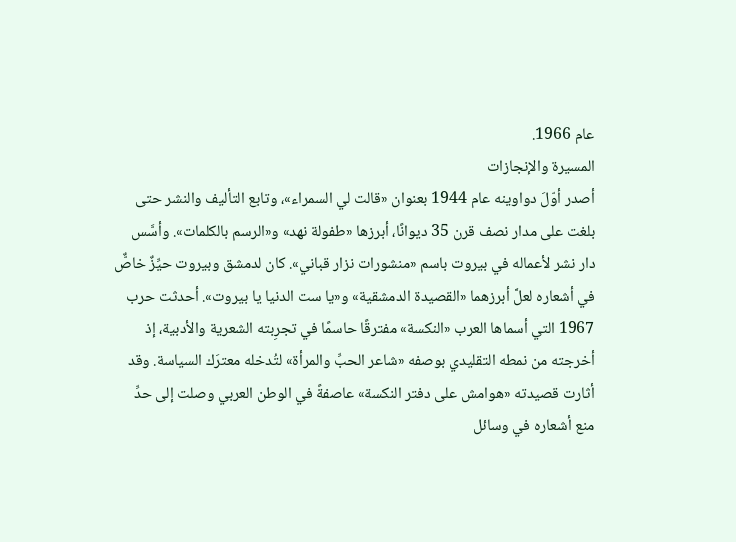عام 1966.
المسيرة والإنجازات
أصدر أوّلَ دواوينه عام 1944 بعنوان «قالت لي السمراء»، وتابع التأليف والنشر حتى بلغت على مدار نصف قرن 35 ديوانًا، أبرزها «طفولة نهد» و«الرسم بالكلمات». وأسَّس دار نشر لأعماله في بيروت باسم «منشورات نزار قباني». كان لدمشق وبيروت حيِّزٌ خاصٌّ في أشعاره لعلَّ أبرزهما «القصيدة الدمشقية» و«يا ست الدنيا يا بيروت». أحدثت حرب 1967 التي أسماها العرب «النكسة» مفترقًا حاسمًا في تجرِبته الشعرية والأدبية، إذ أخرجته من نمطه التقليدي بوصفه «شاعر الحبِّ والمرأة» لتُدخله معترَك السياسة. وقد أثارت قصيدته «هوامش على دفتر النكسة» عاصفةً في الوطن العربي وصلت إلى حدِّ منع أشعاره في وسائل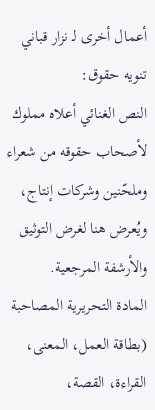أعمال أخرى لـ نزار قباني
تنويه حقوق:
النص الغنائي أعلاه مملوك لأصحاب حقوقه من شعراء وملحّنين وشركات إنتاج، ويُعرض هنا لغرض التوثيق والأرشفة المرجعية.
المادة التحريرية المصاحبة (بطاقة العمل، المعنى، القراءة، القصة،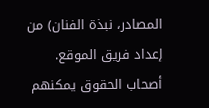المصادر، نبذة الفنان) من إعداد فريق الموقع.
أصحاب الحقوق يمكنهم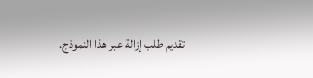تقديم طلب إزالة عبر هذا النموذج.